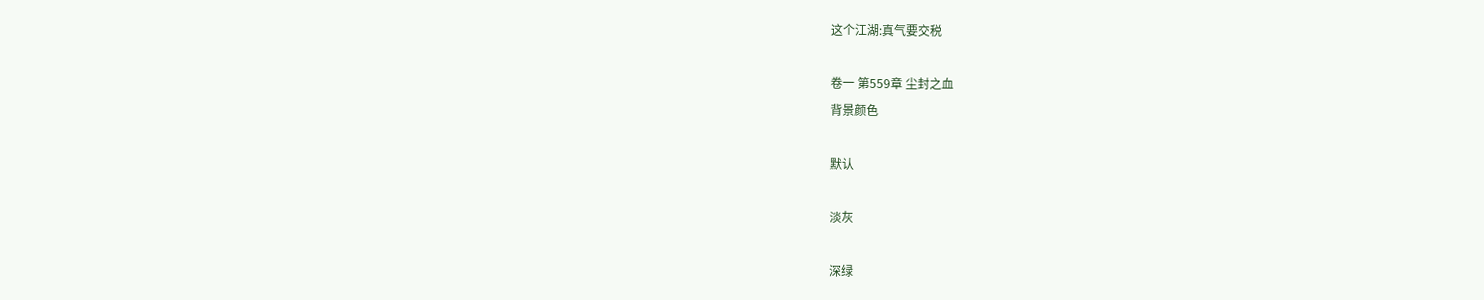这个江湖:真气要交税

卷一 第559章 尘封之血
背景颜色

默认

淡灰

深绿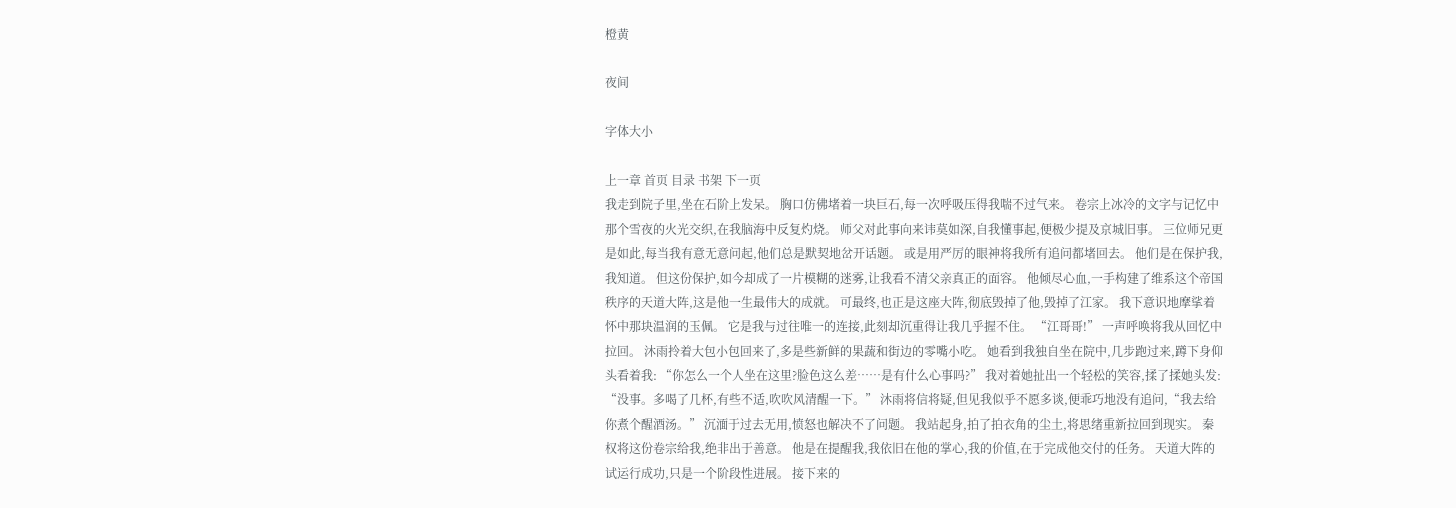橙黄

夜间

字体大小

上一章 首页 目录 书架 下一页
我走到院子里,坐在石阶上发呆。 胸口仿佛堵着一块巨石,每一次呼吸压得我喘不过气来。 卷宗上冰冷的文字与记忆中那个雪夜的火光交织,在我脑海中反复灼烧。 师父对此事向来讳莫如深,自我懂事起,便极少提及京城旧事。 三位师兄更是如此,每当我有意无意问起,他们总是默契地岔开话题。 或是用严厉的眼神将我所有追问都堵回去。 他们是在保护我,我知道。 但这份保护,如今却成了一片模糊的迷雾,让我看不清父亲真正的面容。 他倾尽心血,一手构建了维系这个帝国秩序的天道大阵,这是他一生最伟大的成就。 可最终,也正是这座大阵,彻底毁掉了他,毁掉了江家。 我下意识地摩挲着怀中那块温润的玉佩。 它是我与过往唯一的连接,此刻却沉重得让我几乎握不住。 “江哥哥!” 一声呼唤将我从回忆中拉回。 沐雨拎着大包小包回来了,多是些新鲜的果蔬和街边的零嘴小吃。 她看到我独自坐在院中,几步跑过来,蹲下身仰头看着我: “你怎么一个人坐在这里?脸色这么差……是有什么心事吗?” 我对着她扯出一个轻松的笑容,揉了揉她头发: “没事。多喝了几杯,有些不适,吹吹风清醒一下。” 沐雨将信将疑,但见我似乎不愿多谈,便乖巧地没有追问,“我去给你煮个醒酒汤。” 沉湎于过去无用,愤怒也解决不了问题。 我站起身,拍了拍衣角的尘土,将思绪重新拉回到现实。 秦权将这份卷宗给我,绝非出于善意。 他是在提醒我,我依旧在他的掌心,我的价值,在于完成他交付的任务。 天道大阵的试运行成功,只是一个阶段性进展。 接下来的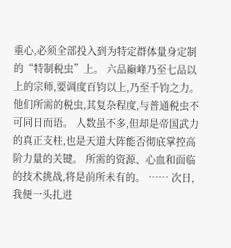重心,必须全部投入到为特定群体量身定制的“特制税虫”上。 六品巅峰乃至七品以上的宗师,要调度百钧以上,乃至千钧之力。 他们所需的税虫,其复杂程度,与普通税虫不可同日而语。 人数虽不多,但却是帝国武力的真正支柱,也是天道大阵能否彻底掌控高阶力量的关键。 所需的资源、心血和面临的技术挑战,将是前所未有的。 …… 次日,我便一头扎进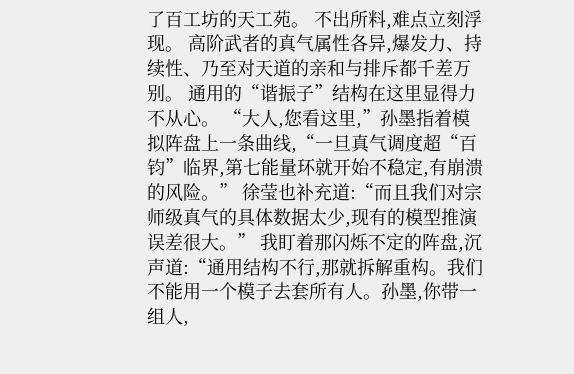了百工坊的天工苑。 不出所料,难点立刻浮现。 高阶武者的真气属性各异,爆发力、持续性、乃至对天道的亲和与排斥都千差万别。 通用的“谐振子”结构在这里显得力不从心。 “大人,您看这里,”孙墨指着模拟阵盘上一条曲线,“一旦真气调度超“百钧”临界,第七能量环就开始不稳定,有崩溃的风险。” 徐莹也补充道:“而且我们对宗师级真气的具体数据太少,现有的模型推演误差很大。” 我盯着那闪烁不定的阵盘,沉声道:“通用结构不行,那就拆解重构。我们不能用一个模子去套所有人。孙墨,你带一组人,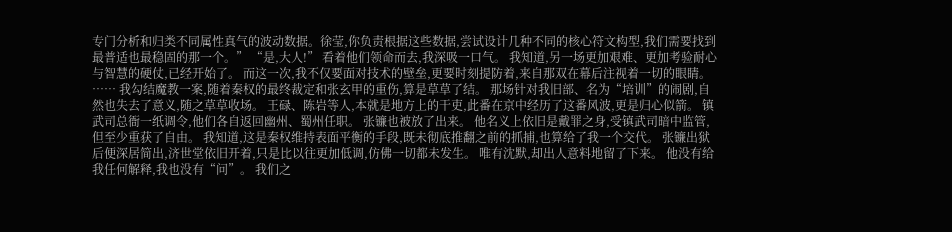专门分析和归类不同属性真气的波动数据。徐莹,你负责根据这些数据,尝试设计几种不同的核心符文构型,我们需要找到最普适也最稳固的那一个。” “是,大人!” 看着他们领命而去,我深吸一口气。 我知道,另一场更加艰难、更加考验耐心与智慧的硬仗,已经开始了。 而这一次,我不仅要面对技术的壁垒,更要时刻提防着,来自那双在幕后注视着一切的眼睛。 …… 我勾结魔教一案,随着秦权的最终裁定和张玄甲的重伤,算是草草了结。 那场针对我旧部、名为“培训”的闹剧,自然也失去了意义,随之草草收场。 王碌、陈岩等人,本就是地方上的干吏,此番在京中经历了这番风波,更是归心似箭。 镇武司总衙一纸调令,他们各自返回幽州、蜀州任职。 张镰也被放了出来。 他名义上依旧是戴罪之身,受镇武司暗中监管,但至少重获了自由。 我知道,这是秦权维持表面平衡的手段,既未彻底推翻之前的抓捕,也算给了我一个交代。 张镰出狱后便深居简出,济世堂依旧开着,只是比以往更加低调,仿佛一切都未发生。 唯有沈默,却出人意料地留了下来。 他没有给我任何解释,我也没有“问”。 我们之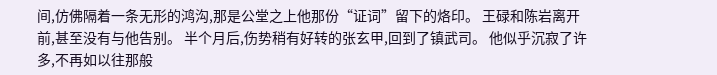间,仿佛隔着一条无形的鸿沟,那是公堂之上他那份“证词”留下的烙印。 王碌和陈岩离开前,甚至没有与他告别。 半个月后,伤势稍有好转的张玄甲,回到了镇武司。 他似乎沉寂了许多,不再如以往那般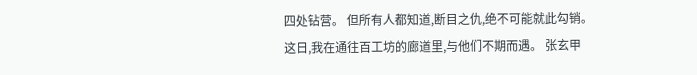四处钻营。 但所有人都知道,断目之仇,绝不可能就此勾销。 这日,我在通往百工坊的廊道里,与他们不期而遇。 张玄甲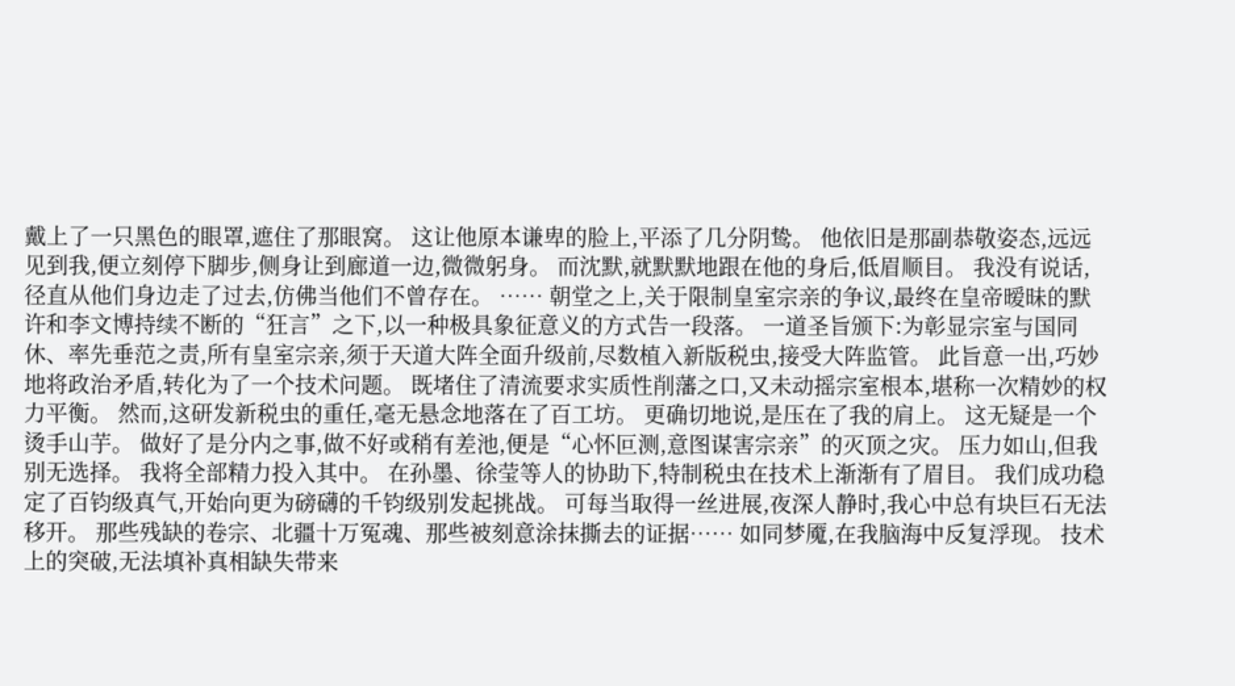戴上了一只黑色的眼罩,遮住了那眼窝。 这让他原本谦卑的脸上,平添了几分阴鸷。 他依旧是那副恭敬姿态,远远见到我,便立刻停下脚步,侧身让到廊道一边,微微躬身。 而沈默,就默默地跟在他的身后,低眉顺目。 我没有说话,径直从他们身边走了过去,仿佛当他们不曾存在。 …… 朝堂之上,关于限制皇室宗亲的争议,最终在皇帝暧昧的默许和李文博持续不断的“狂言”之下,以一种极具象征意义的方式告一段落。 一道圣旨颁下:为彰显宗室与国同休、率先垂范之责,所有皇室宗亲,须于天道大阵全面升级前,尽数植入新版税虫,接受大阵监管。 此旨意一出,巧妙地将政治矛盾,转化为了一个技术问题。 既堵住了清流要求实质性削藩之口,又未动摇宗室根本,堪称一次精妙的权力平衡。 然而,这研发新税虫的重任,毫无悬念地落在了百工坊。 更确切地说,是压在了我的肩上。 这无疑是一个烫手山芋。 做好了是分内之事,做不好或稍有差池,便是“心怀叵测,意图谋害宗亲”的灭顶之灾。 压力如山,但我别无选择。 我将全部精力投入其中。 在孙墨、徐莹等人的协助下,特制税虫在技术上渐渐有了眉目。 我们成功稳定了百钧级真气,开始向更为磅礴的千钧级别发起挑战。 可每当取得一丝进展,夜深人静时,我心中总有块巨石无法移开。 那些残缺的卷宗、北疆十万冤魂、那些被刻意涂抹撕去的证据…… 如同梦魇,在我脑海中反复浮现。 技术上的突破,无法填补真相缺失带来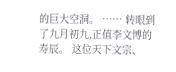的巨大空洞。 …… 转眼到了九月初九,正值李文博的寿辰。 这位天下文宗、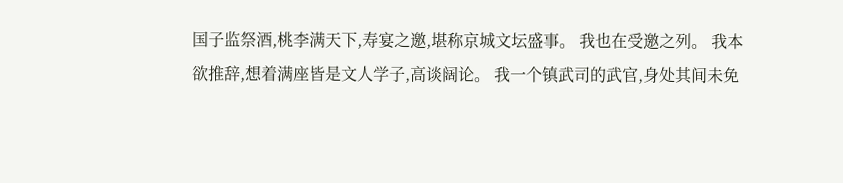国子监祭酒,桃李满天下,寿宴之邀,堪称京城文坛盛事。 我也在受邀之列。 我本欲推辞,想着满座皆是文人学子,高谈阔论。 我一个镇武司的武官,身处其间未免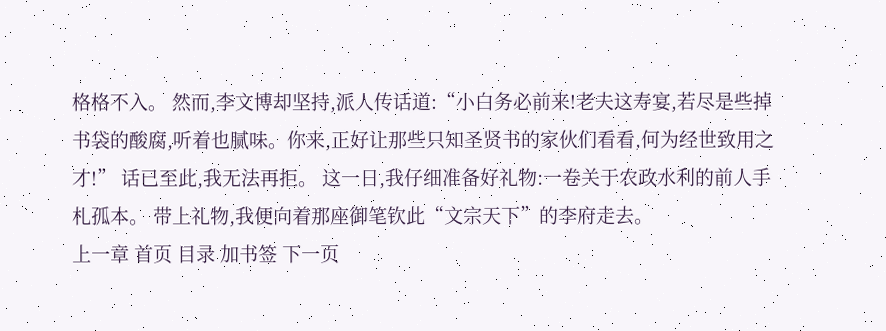格格不入。 然而,李文博却坚持,派人传话道:“小白务必前来!老夫这寿宴,若尽是些掉书袋的酸腐,听着也腻味。你来,正好让那些只知圣贤书的家伙们看看,何为经世致用之才!” 话已至此,我无法再拒。 这一日,我仔细准备好礼物:一卷关于农政水利的前人手札孤本。 带上礼物,我便向着那座御笔钦此“文宗天下”的李府走去。
上一章 首页 目录 加书签 下一页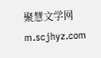聚慧文学网 m.scjhyz.com